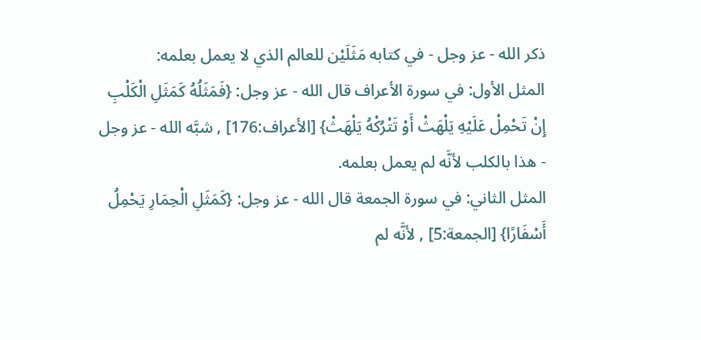ذكر الله - عز وجل - في كتابه مَثَلَيْن للعالم الذي لا يعمل بعلمه:
المثل الأول: في سورة الأعراف قال الله - عز وجل: {فَمَثَلُهُ كَمَثَلِ الْكَلْبِ إِنْ تَحْمِلْ عَلَيْهِ يَلْهَثْ أَوْ تَتْرُكْهُ يَلْهَثْ} [الأعراف:176] , شبَّه الله - عز وجل - هذا بالكلب لأنَّه لم يعمل بعلمه.
المثل الثاني: في سورة الجمعة قال الله - عز وجل: {كَمَثَلِ الْحِمَارِ يَحْمِلُ أَسْفَارًا} [الجمعة:5] , لأنَّه لم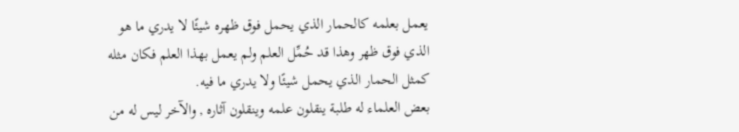يعمل بعلمه كالحمار الذي يحمل فوق ظهره شيئًا لا يدري ما هو الذي فوق ظهر وهذا قد حُمِّل العلم ولم يعمل بهذا العلم فكان مثله كمثل الحمار الذي يحمل شيئًا ولا يدري ما فيه.
بعض العلماء له طلبة ينقلون علمه وينقلون آثاره , والآخر ليس له من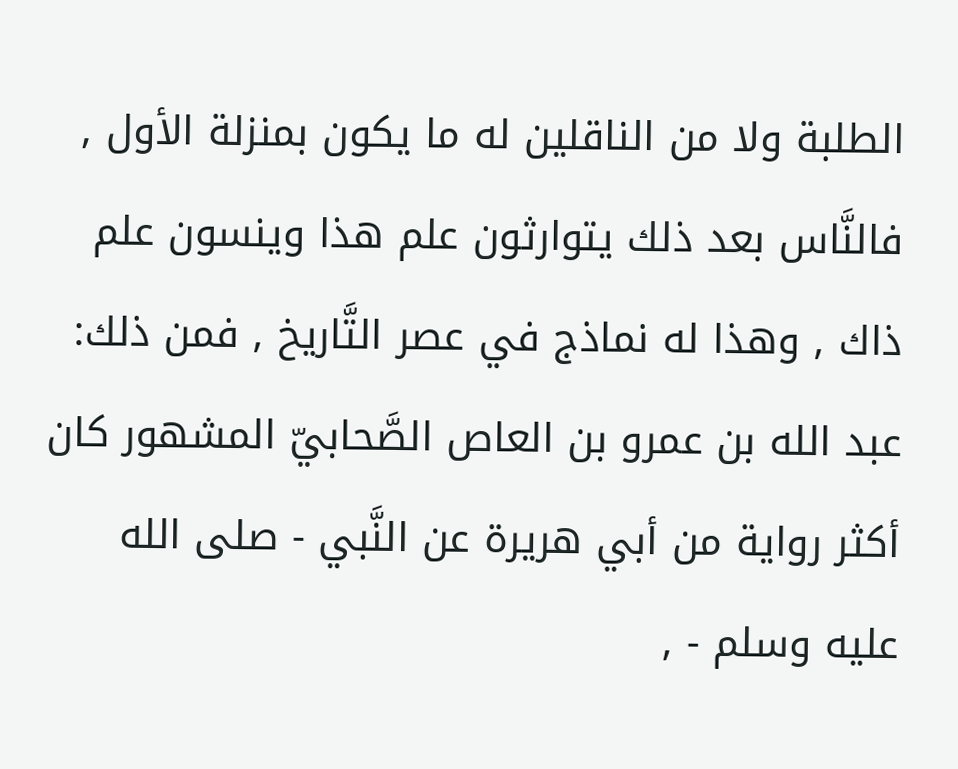الطلبة ولا من الناقلين له ما يكون بمنزلة الأول , فالنَّاس بعد ذلك يتوارثون علم هذا وينسون علم ذاك , وهذا له نماذج في عصر التَّاريخ , فمن ذلك: عبد الله بن عمرو بن العاص الصَّحابيّ المشهور كان أكثر رواية من أبي هريرة عن النَّبي - صلى الله عليه وسلم - ,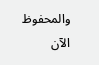والمحفوظ الآن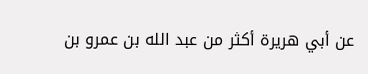عن أبي هريرة أكثر من عبد الله بن عمرو بن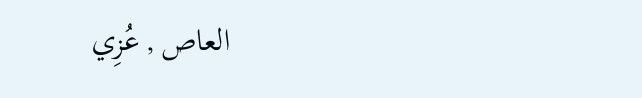العاص , عُزِي